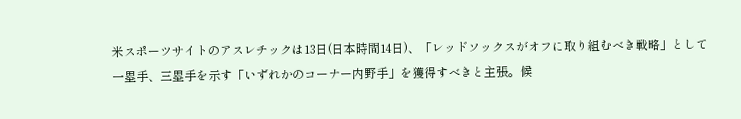米スポーツサイトのアスレチックは13日(日本時間14日)、「レッドソックスがオフに取り組むべき戦略」として一塁手、三塁手を示す「いずれかのコーナー内野手」を獲得すべきと主張。候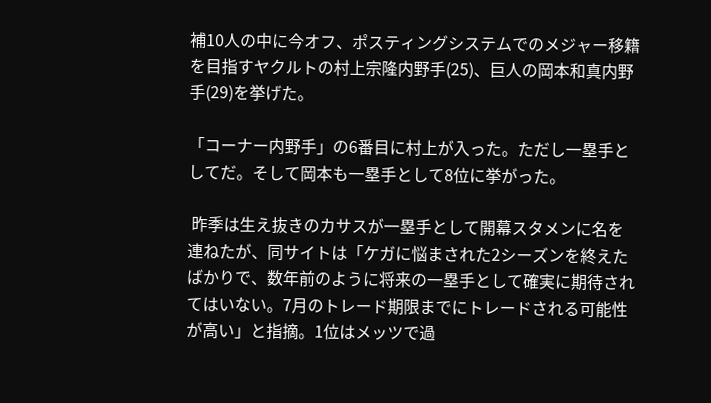補10人の中に今オフ、ポスティングシステムでのメジャー移籍を目指すヤクルトの村上宗隆内野手(25)、巨人の岡本和真内野手(29)を挙げた。

「コーナー内野手」の6番目に村上が入った。ただし一塁手としてだ。そして岡本も一塁手として8位に挙がった。

 昨季は生え抜きのカサスが一塁手として開幕スタメンに名を連ねたが、同サイトは「ケガに悩まされた2シーズンを終えたばかりで、数年前のように将来の一塁手として確実に期待されてはいない。7月のトレード期限までにトレードされる可能性が高い」と指摘。1位はメッツで過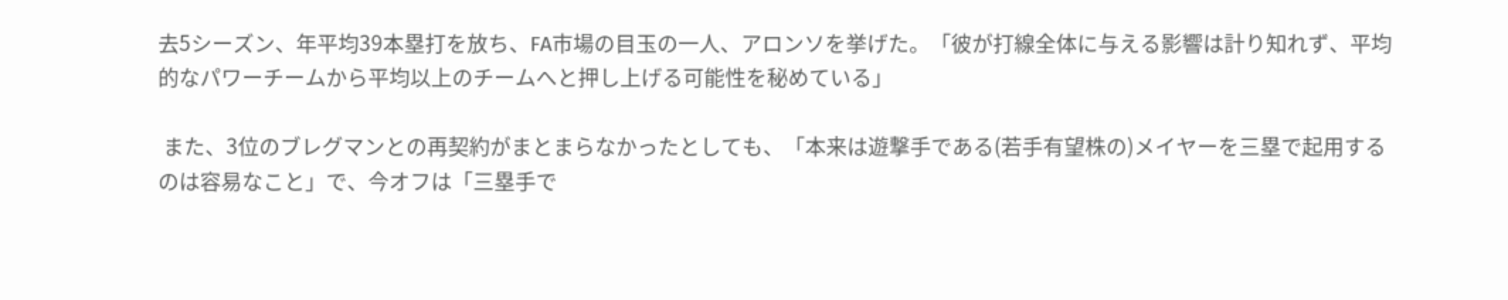去5シーズン、年平均39本塁打を放ち、FA市場の目玉の一人、アロンソを挙げた。「彼が打線全体に与える影響は計り知れず、平均的なパワーチームから平均以上のチームへと押し上げる可能性を秘めている」

 また、3位のブレグマンとの再契約がまとまらなかったとしても、「本来は遊撃手である(若手有望株の)メイヤーを三塁で起用するのは容易なこと」で、今オフは「三塁手で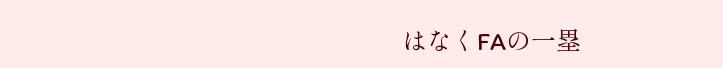はなくFAの一塁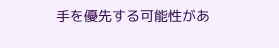手を優先する可能性があ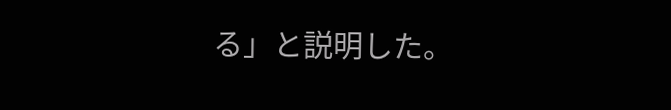る」と説明した。